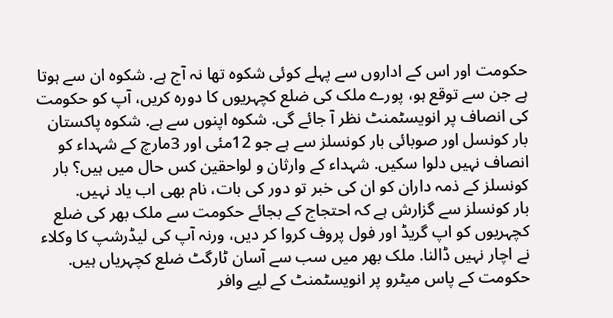حکومت اور اس کے اداروں سے پہلے کوئی شکوہ تھا نہ آج ہے. شکوہ ان سے ہوتا ہے جن سے توقع ہو، پورے ملک کی ضلع کچہریوں کا دورہ کریں، آپ کو حکومت کی انصاف پر انویسٹمنٹ نظر آ جائے گی. شکوہ اپنوں سے ہے. شکوہ پاکستان بار کونسل اور صوبائی بار کونسلز سے ہے جو 12مئی اور 3مارچ کے شہداء کو انصاف نہیں دلوا سکیں. شہداء کے وارثان و لواحقین کس حال میں ہیں؟ بار کونسلز کے ذمہ داران کو ان کی خبر تو دور کی بات، نام بھی اب یاد نہیں.
بار کونسلز سے گزارش ہے کہ احتجاج کے بجائے حکومت سے ملک بھر کی ضلع کچہریوں کو اپ گریڈ اور فول پروف کروا کر دیں، ورنہ آپ کی لیڈرشپ کا وکلاء نے اچار نہیں ڈالنا. ملک بھر میں سب سے آسان ٹارگٹ ضلع کچہریاں ہیں. حکومت کے پاس میٹرو پر انویسٹمنٹ کے لیے وافر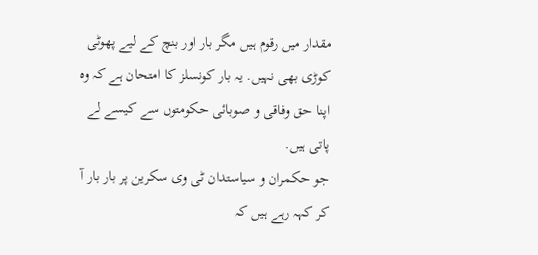مقدار میں رقوم ہیں مگر بار اور بنچ کے لیے پھوٹی کوڑی بھی نہیں. یہ بار کونسلز کا امتحان ہے کہ وہ اپنا حق وفاقی و صوبائی حکومتوں سے کیسے لے پاتی ہیں.
جو حکمران و سیاستدان ٹی وی سکرین پر بار بار آ کر کہہ رہے ہیں کہ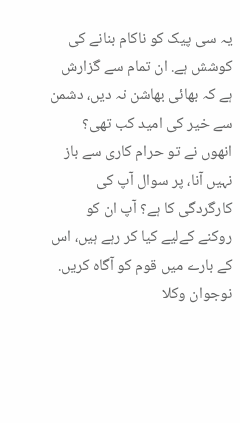یہ سی پیک کو ناکام بنانے کی کوشش ہے. ان تمام سے گزارش ہے کہ بھائی بھاشن نہ دیں، دشمن سے خیر کی امید کب تھی؟ انھوں نے تو حرام کاری سے باز نہیں آنا، پر سوال آپ کی کارگردگی کا ہے؟ آپ ان کو روکنے کےلیے کیا کر رہے ہیں، اس کے بارے میں قوم کو آگاہ کریں.
نوجوان وکلا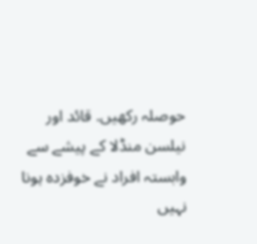حوصلہ رکھیں. قائد اور نیلسن منڈلا کے پیشے سے وابستہ افراد نے خوفزدہ ہونا نہیں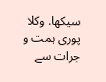سیکھا. وکلا پوری ہمت و جرات سے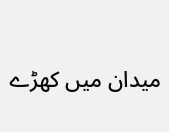میدان میں کھڑے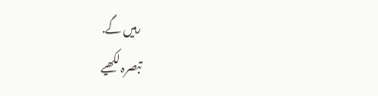رہیں گے.
تبصرہ لکھیے